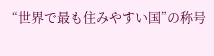“世界で最も住みやすい国”の称号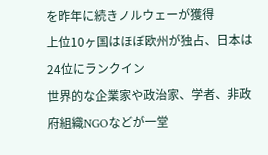を昨年に続きノルウェーが獲得
上位10ヶ国はほぼ欧州が独占、日本は24位にランクイン
世界的な企業家や政治家、学者、非政府組織NGOなどが一堂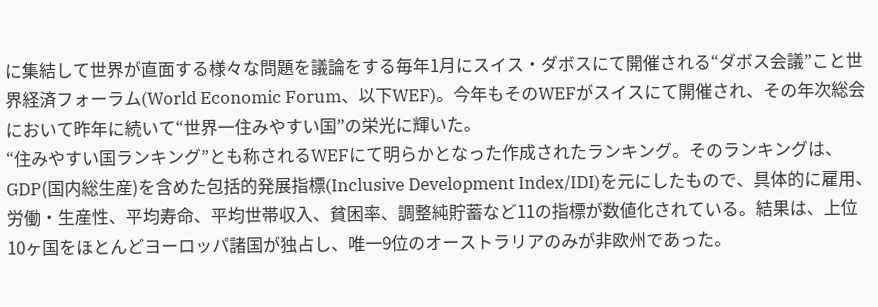に集結して世界が直面する様々な問題を議論をする毎年1月にスイス・ダボスにて開催される“ダボス会議”こと世界経済フォーラム(World Economic Forum、以下WEF)。今年もそのWEFがスイスにて開催され、その年次総会において昨年に続いて“世界一住みやすい国”の栄光に輝いた。
“住みやすい国ランキング”とも称されるWEFにて明らかとなった作成されたランキング。そのランキングは、GDP(国内総生産)を含めた包括的発展指標(Inclusive Development Index/IDI)を元にしたもので、具体的に雇用、労働・生産性、平均寿命、平均世帯収入、貧困率、調整純貯蓄など11の指標が数値化されている。結果は、上位10ヶ国をほとんどヨーロッパ諸国が独占し、唯一9位のオーストラリアのみが非欧州であった。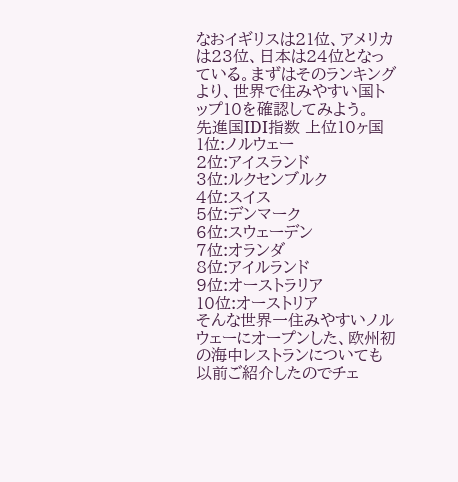なおイギリスは21位、アメリカは23位、日本は24位となっている。まずはそのランキングより、世界で住みやすい国トップ10を確認してみよう。
先進国IDI指数 上位10ヶ国
1位:ノルウェー
2位:アイスランド
3位:ルクセンブルク
4位:スイス
5位:デンマーク
6位:スウェーデン
7位:オランダ
8位:アイルランド
9位:オーストラリア
10位:オーストリア
そんな世界一住みやすいノルウェーにオープンした、欧州初の海中レストランについても以前ご紹介したのでチェ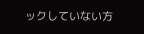ックしていない方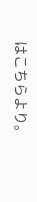はこちらより。